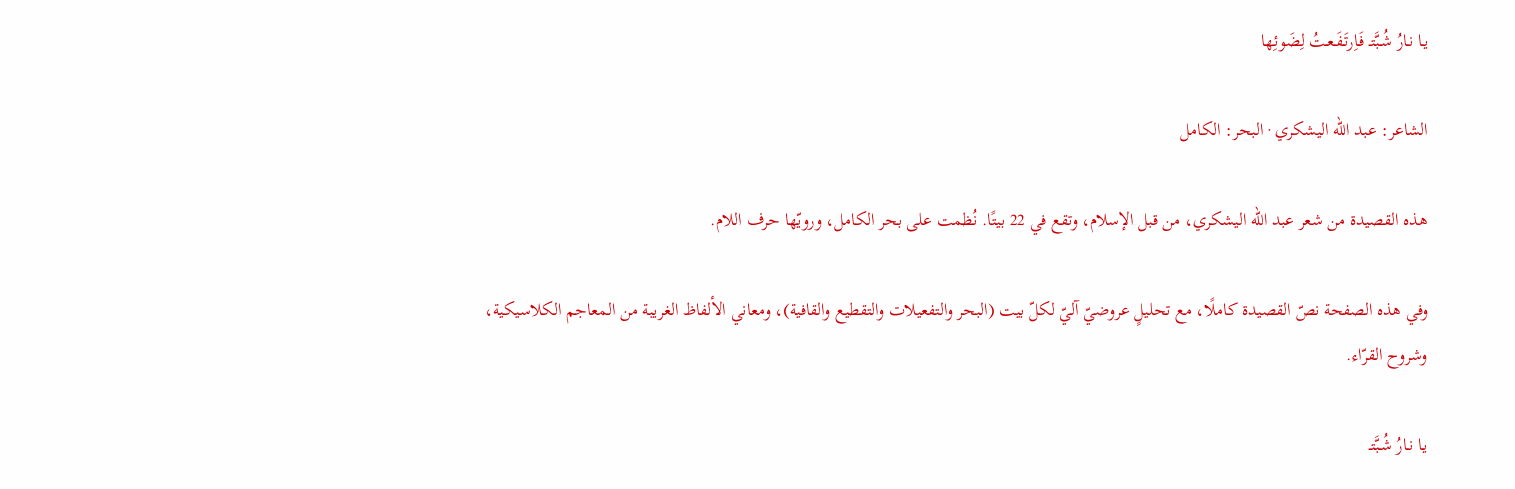يـا نـارُ شُـبَّتـ فَـاِرتَـفَـعـتُ لِضَوئِها

الشاعر: عبد الله اليشكري · البحر: الكامل

هذه القصيدة من شعر عبد الله اليشكري، من قبل الإسلام، وتقع في 22 بيتًا. نُظمت على بحر الكامل، ورويّها حرف اللام.

وفي هذه الصفحة نصّ القصيدة كاملًا، مع تحليلٍ عروضيّ آليّ لكلّ بيت (البحر والتفعيلات والتقطيع والقافية)، ومعاني الألفاظ الغريبة من المعاجم الكلاسيكية، وشروح القرّاء.

يـا نـارُ شُـبَّتـ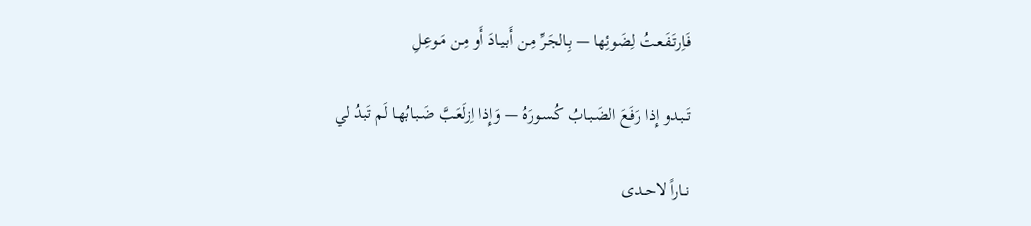فَـاِرتَـفَـعـتُ لِضَوئِها — بِـالجَـرِّ مِـن أَبـيـادَ أَو مِـن مَـوعِـلِ

تَــبـدو إِذا رَفَـعَ الضَـبـابُ كُـسـورَهُ — وَإِذا اِزلَعَـبَّ ضَـبـابُهـا لَم تَبدُ لي

نــاراً لاحــدى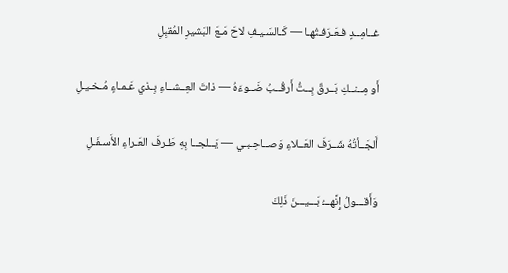غــامِــدٍ فـعَـرَفـتُهـا — كَـالسَـيـفِ لاحَ مَـعَ البَشيرِ المُقبِلِ

أَو مِــنــكِ بَــرقٌ بِــتُّ أَرقُــبُ ضَــوءَهُ — ذاتَ العِــشــاءِ بِـذي عَـمـاءٍ مُـخـيـلِ

أَلجَــأتُهُ شَــرَفَ العَــلاءِ وَصــاحِـبـي — يَــلجــا بِهِ طَـرفَ العَـراءِ الأَسـفَـلِ

وَأَقـــولُ إِنَّهـــُ بَـــيـــنَ ذَلِكَ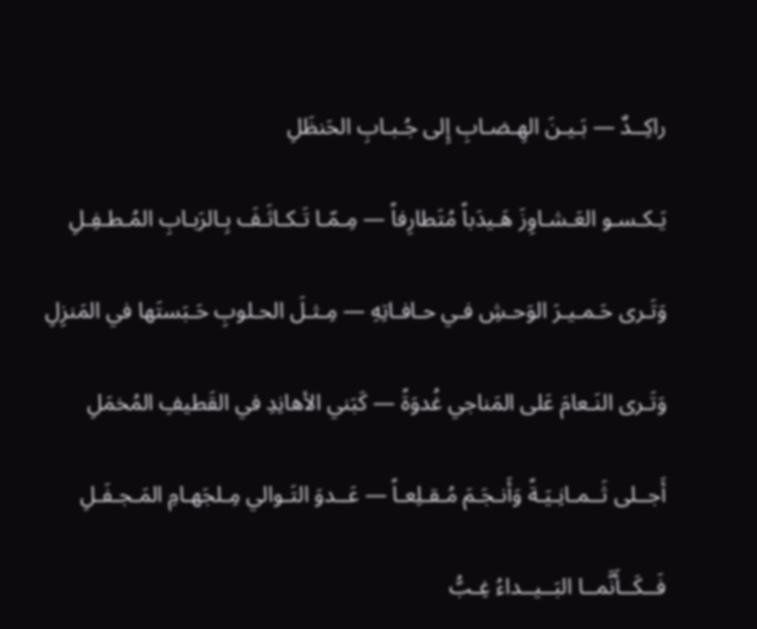راكِــدٌ — بَـيـنَ الهِـضـابِ إِلى جُـبـابِ الحَنظَلِ

يَـكـسـو العَـشـاوِزَ هَـيدَباً مُتَطارِفاً — مِـمّـا تَـكـاثَـفَ بِـالرَبـابِ المُـطـفِـلِ

وَتَـرى حَـمـيـرَ الوَحـشِ فـي حـافـاتِهِ — مِـثـلَ الحـلوبِ حَـبَستَها في المَنزِلِ

وَتَـرى النَـعامَ عَلى المَناجي غُدوَةً — كَبَني الأهانِدِ في القَطيفِ المُخمَلِ

أَجــلى ثَــمـانِـيَـةً وَأَنـجَـمَ مُـقـلِعـاً — عَــدوَ التَـوالي مِـلجَهـامِ المَـجـفَـلِ

فَــكَــأَنَّمــا البَــيــداءُ غِـبُّ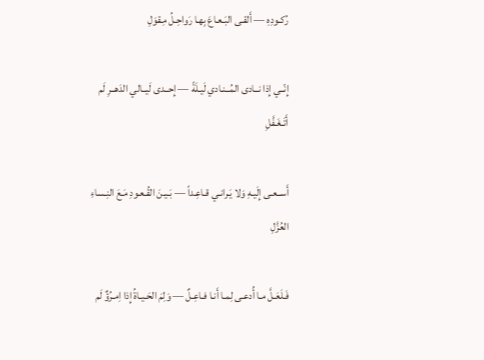رُكـودِهِ — أَلقـى البَـعـاعَ بِهـا رَواحِـلُ مِـقوَلِ

إِنّــي إِذا نــادى المُــنـادي لَيـلَةً — إِحــدى لَيــالي الدَهــرِ لَم أَتَـغَـفَّلِ

أَســعـى إِلَيـهِ وَلا يَـرانـي قـاعِـداً — بَـيـنَ القُـعـودِ مَـعَ النِـساءِ العُزَّلِ

فَـلَعَـلَّ مـا أُدعـى لِمـا أَنـا فـاعِـلٌ — وَلِمَ الحَـيـاةُ إِذا اِمـرُؤٌ لَم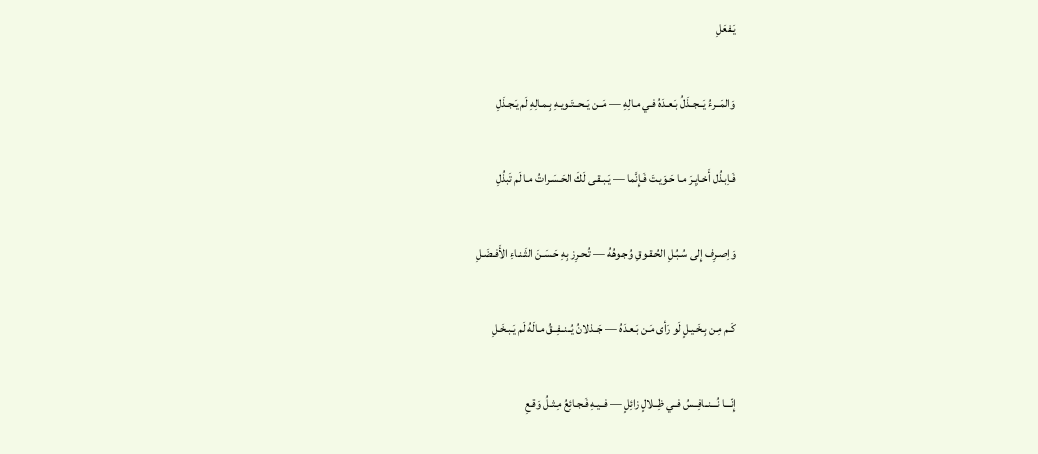يَـفعَلِ

وَالمَــرءُ يَــجــذَلُ بَـعـدَهُ فـي مـالِهِ — مَــن يَــحــتَـويـهِ بِـمـالِهِ لَم يَـجـذَلِ

فَـاِبـذُل أَخـايِـرَ مـا حَـوَيـتَ فَـإِنَّما — يَـبـقـى لَكَ الحَـسَـراتُ مـا لَم تَبذُلِ

وَاِصـرِف إِلى سُـبُـلِ الحُـقـوقِ وُجـوهُهُ — تُـحـرِز بِهِ حَـسَـنَ الثَـنـاءِ الأَفـضَـلِ

كَـم مِـن بِـخَـيـلٍ لَو رَأى مَـن بَـعـدَهُ — جَــذلانُ يُــنــفِــقُ مـالَهُ لَم يَـبـخَـلِ

إِنّـــا نُـــنــافِــسُ فــي ظِــلالٍ زائِلٍ — فــيـهِ فَـجـائِعُ مِـثـلُ وَقـعِ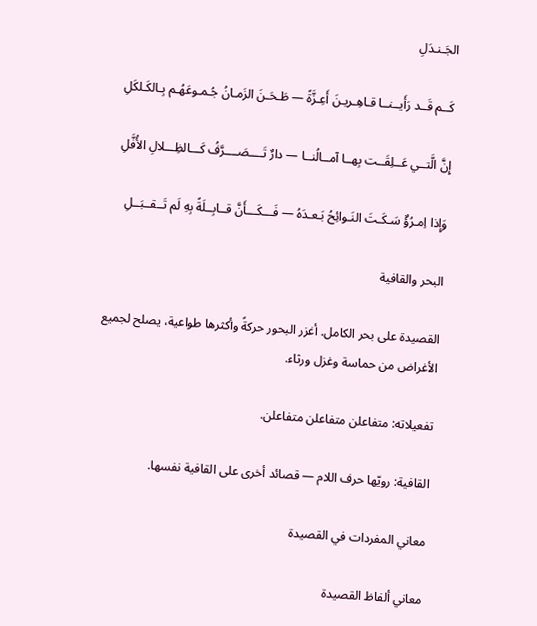الجَـنـدَلِ

كَــم قَــد رَأَيــنــا قـاهِـريـنَ أَعِـزَّةً — طَـحَـنَ الزَمـانُ جُـمـوعَهُـم بِـالكَـلكَلِ

إِنَّ الَّتــي عَــلِقَــت بِهــا آمــالُنــا — دارٌ تَــــصَــــرَّفُ كَـــالظِـــلالِ الأُفَّلِ

وَإِذا اِمـرُؤٌ سَـكَـتَ النَـوائِحُ بَـعـدَهُ — فَـــكَـــأَنَّ قــابِــلَةً بِهِ لَم تَــقــبَــلِ

البحر والقافية

القصيدة على بحر الكامل. أغزر البحور حركةً وأكثرها طواعية، يصلح لجميع الأغراض من حماسة وغزل ورثاء.

تفعيلاته: متفاعلن متفاعلن متفاعلن.

القافية: رويّها حرف اللام — قصائد أخرى على القافية نفسها.

معاني المفردات في القصيدة

معاني ألفاظ القصيدة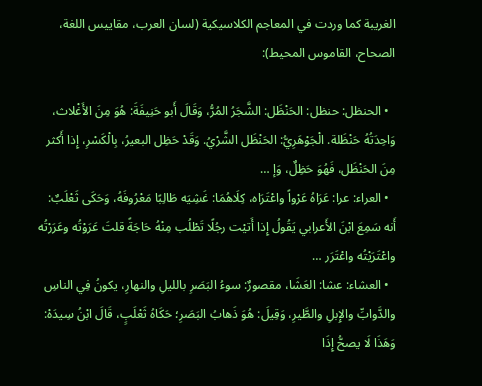الغريبة كما وردت في المعاجم الكلاسيكية (لسان العرب، مقاييس اللغة، الصحاح، القاموس المحيط):

  • الحنظل: حنظل: الحَنْظَل: الشَّجَرُ المُرُّ، وَقَالَ أَبو حَنِيفَةَ: هُوَ مِنَ الأَغْلاث، وَاحِدَتُهُ حَنْظَلة. الْجَوْهَرِيُّ: الحَنْظَل الشَّرْيُ. وَقَدْ حَظِل البعيرُ، بِالْكَسْرِ، إِذا أَكثر مِنَ الحَنْظَل، فَهُوَ حَظِلٌ، وَإ …
  • العراء: عرا: عَرَاهُ عَرْواً واعْتَرَاه، كِلَاهُمَا: غَشِيَه طَالِبًا مَعْرُوفَهُ، وَحَكَى ثَعْلَبٌ: أَنه سَمِعَ ابْنَ الأَعرابي يَقُولُ إِذا أَتيْت رجُلًا تَطْلُب مِنْهُ حَاجَةً قلتَ عَرَوْتُه وعَرَرْتُه واعْتَرَيْتُه واعْتَرَر …
  • العشاء: عشا: العَشَا، مقصورٌ: سوءُ البَصَرِ بالليلِ والنهارِ، يكونُ فِي الناسِ والدَّوابِّ والإِبلِ والطَّيرِ، وَقِيلَ: هُوَ ذَهابُ البَصَرِ؛ حَكَاهُ ثَعْلَبٍ، قَالَ ابْنُ سِيدَهْ: وَهَذَا لَا يصحُّ إِذَا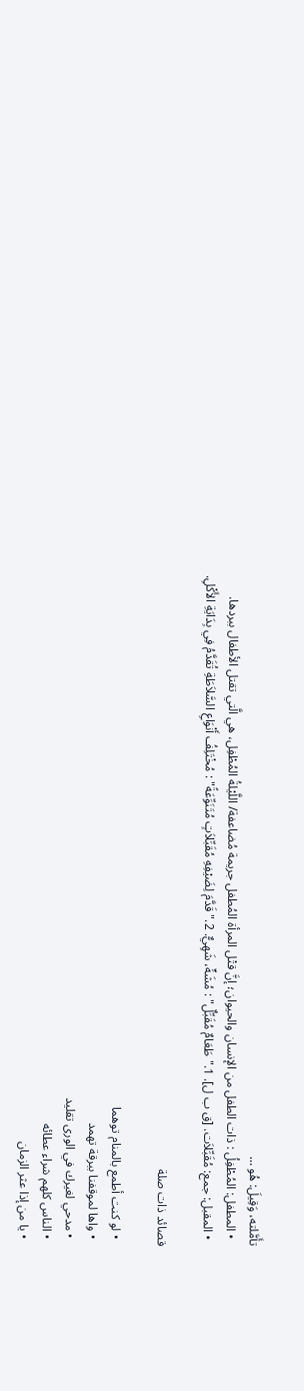تأَمَّلته، وَقِيلَ: هُو …
  • المطفل: المُطْفِلُ : ذات الطفل من الإنسان والحيوان؛ إنَّ قتْل المرأة المُطفل جريمة مُضاعفة/ اللَّيْلةُ المُطْفِل، هي الَّتي تقتل الأطفال ببردها.
  • المقبل: جمع: مُقَبِّلاَت. [ق ب ل]. 1."طَعَامٌ مُقَبِّلٌ" : مُشَهٍّ، شَهِيٌّ. 2."قَدَّمَ لِضَيْفِهِ مُقَبِّلاَتٍ مُتَنَوِّعَةً" : مُخْتَلِفُ أَنْوَاعِ السَّلاَطَةِ تُقَدَّمُ فِي بِدَايَةِ الأَكْلِ.

قصائد ذات صلة

  • لو كنت أطمع بالمنام توهما
  • واها لموقفنا ببرقة تهمد
  • مدحي لغيرك في الورى تقليد
  • الناس كلهم شراء عطائه
  • يا من إذا عثر الزمان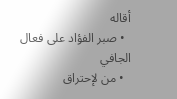أقاله
  • صبر الفؤاد على فعال الجافي
  • من لإحتراق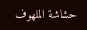حشاشة الملهوف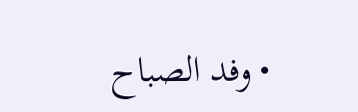• وفد الصباح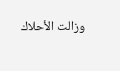وزالت الأحلاك